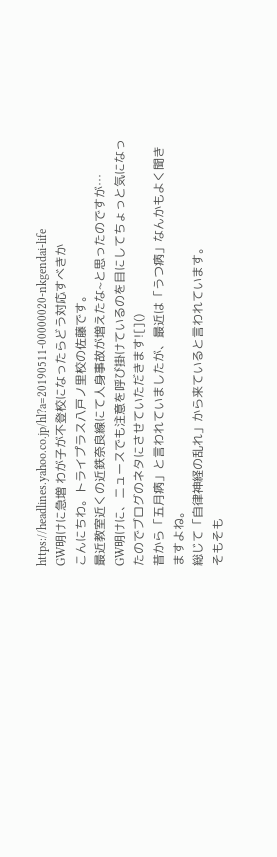https://headlines.yahoo.co.jp/hl?a=20190511-00000020-nkgendai-life
GW明けに急増 わが子が不登校になったらどう対応すべきか
こんにちわ。トライプラス八戸ノ里校の佐藤です。
最近教室近くの近鉄奈良線にて人身事故が増えたな~と思ったのですが…
GW明けに、ニュースでも注意を呼び掛けているのを目にしてちょっと気になったのでブログのネタにさせていただきます![]()
昔から「五月病」と言われていましたが、最近は「うつ病」なんかもよく聞きますよね。
総じて「自律神経の乱れ」から来ていると言われています。
そもそも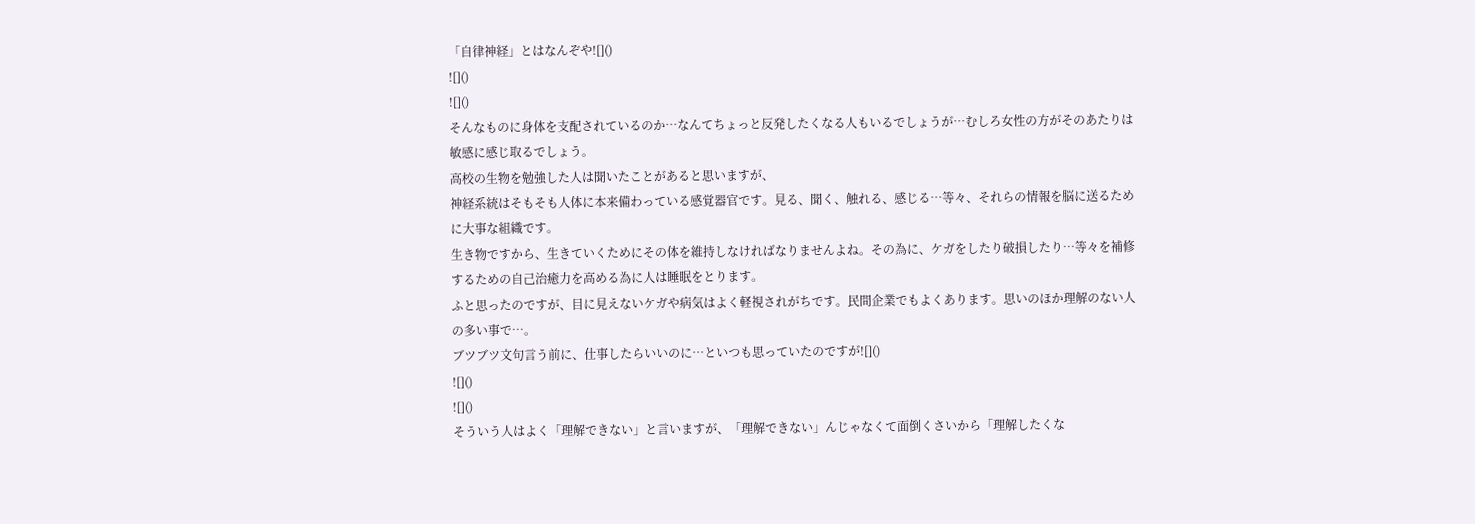「自律神経」とはなんぞや![]()
![]()
![]()
そんなものに身体を支配されているのか…なんてちょっと反発したくなる人もいるでしょうが…むしろ女性の方がそのあたりは敏感に感じ取るでしょう。
高校の生物を勉強した人は聞いたことがあると思いますが、
神経系統はそもそも人体に本来備わっている感覚器官です。見る、聞く、触れる、感じる…等々、それらの情報を脳に送るために大事な組織です。
生き物ですから、生きていくためにその体を維持しなければなりませんよね。その為に、ケガをしたり破損したり…等々を補修するための自己治癒力を高める為に人は睡眠をとります。
ふと思ったのですが、目に見えないケガや病気はよく軽視されがちです。民間企業でもよくあります。思いのほか理解のない人の多い事で…。
ブツブツ文句言う前に、仕事したらいいのに…といつも思っていたのですが![]()
![]()
![]()
そういう人はよく「理解できない」と言いますが、「理解できない」んじゃなくて面倒くさいから「理解したくな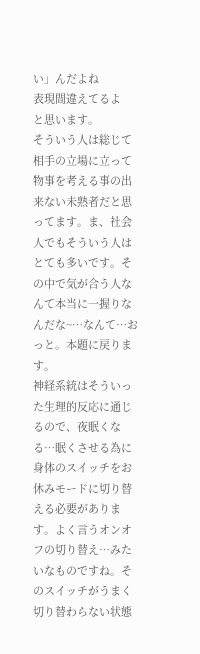い」んだよね
表現間違えてるよ
と思います。
そういう人は総じて相手の立場に立って物事を考える事の出来ない未熟者だと思ってます。ま、社会人でもそういう人はとても多いです。その中で気が合う人なんて本当に一握りなんだな~…なんて…おっと。本題に戻ります。
神経系統はそういった生理的反応に通じるので、夜眠くなる…眠くさせる為に身体のスイッチをお休みモードに切り替える必要があります。よく言うオンオフの切り替え…みたいなものですね。そのスイッチがうまく切り替わらない状態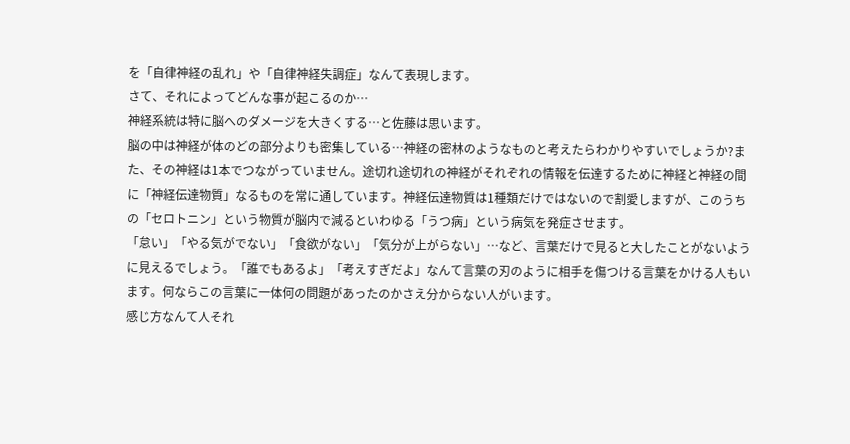を「自律神経の乱れ」や「自律神経失調症」なんて表現します。
さて、それによってどんな事が起こるのか…
神経系統は特に脳へのダメージを大きくする…と佐藤は思います。
脳の中は神経が体のどの部分よりも密集している…神経の密林のようなものと考えたらわかりやすいでしょうか?また、その神経は1本でつながっていません。途切れ途切れの神経がそれぞれの情報を伝達するために神経と神経の間に「神経伝達物質」なるものを常に通しています。神経伝達物質は1種類だけではないので割愛しますが、このうちの「セロトニン」という物質が脳内で減るといわゆる「うつ病」という病気を発症させます。
「怠い」「やる気がでない」「食欲がない」「気分が上がらない」…など、言葉だけで見ると大したことがないように見えるでしょう。「誰でもあるよ」「考えすぎだよ」なんて言葉の刃のように相手を傷つける言葉をかける人もいます。何ならこの言葉に一体何の問題があったのかさえ分からない人がいます。
感じ方なんて人それ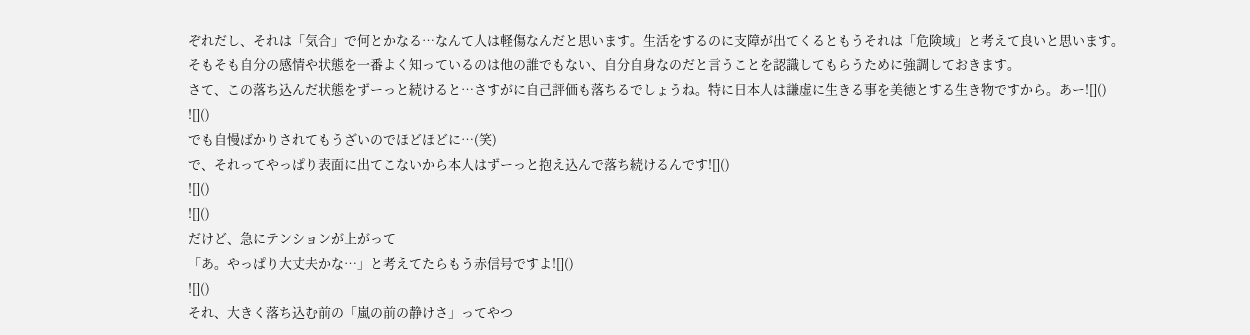ぞれだし、それは「気合」で何とかなる…なんて人は軽傷なんだと思います。生活をするのに支障が出てくるともうそれは「危険域」と考えて良いと思います。
そもそも自分の感情や状態を一番よく知っているのは他の誰でもない、自分自身なのだと言うことを認識してもらうために強調しておきます。
さて、この落ち込んだ状態をずーっと続けると…さすがに自己評価も落ちるでしょうね。特に日本人は謙虚に生きる事を美徳とする生き物ですから。あー![]()
![]()
でも自慢ばかりされてもうざいのでほどほどに…(笑)
で、それってやっぱり表面に出てこないから本人はずーっと抱え込んで落ち続けるんです![]()
![]()
![]()
だけど、急にテンションが上がって
「あ。やっぱり大丈夫かな…」と考えてたらもう赤信号ですよ![]()
![]()
それ、大きく落ち込む前の「嵐の前の静けさ」ってやつ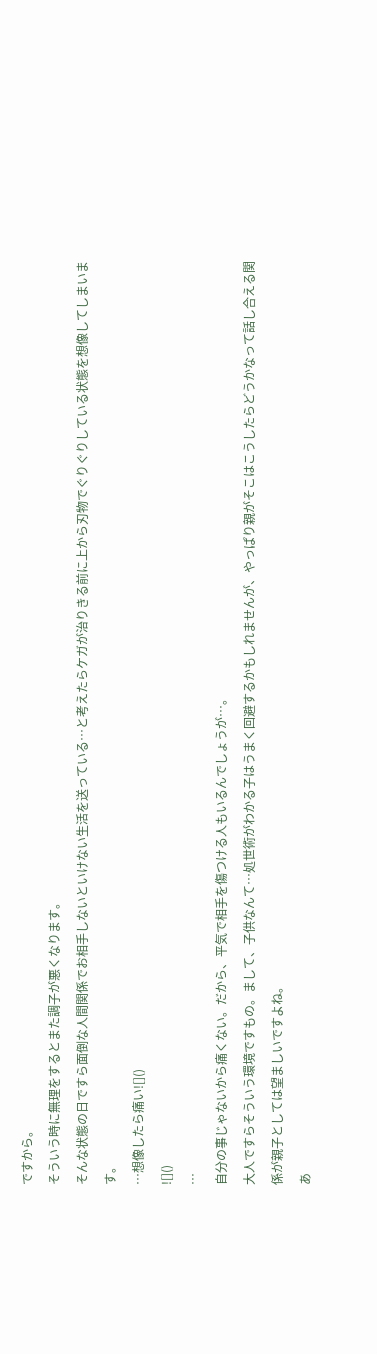ですから。
そういう時に無理をするとまた調子が悪くなります。
そんな状態の日ですら面倒な人間関係でお相手しないといけない生活を送っている…と考えたらケガが治りきる前に上から刃物でぐりぐりしている状態を想像してしまいます。
…想像したら痛い![]()
![]()
…
自分の事じゃないから痛くない。だから、平気で相手を傷つける人もいるんでしょうが…。
大人ですらそういう環境ですもの。まして、子供なんて…処世術がわかる子はうまく回避するかもしれませんが、やっぱり親がそこはこうしたらどうかなって話し合える関係が親子としては望ましいですよね。
あ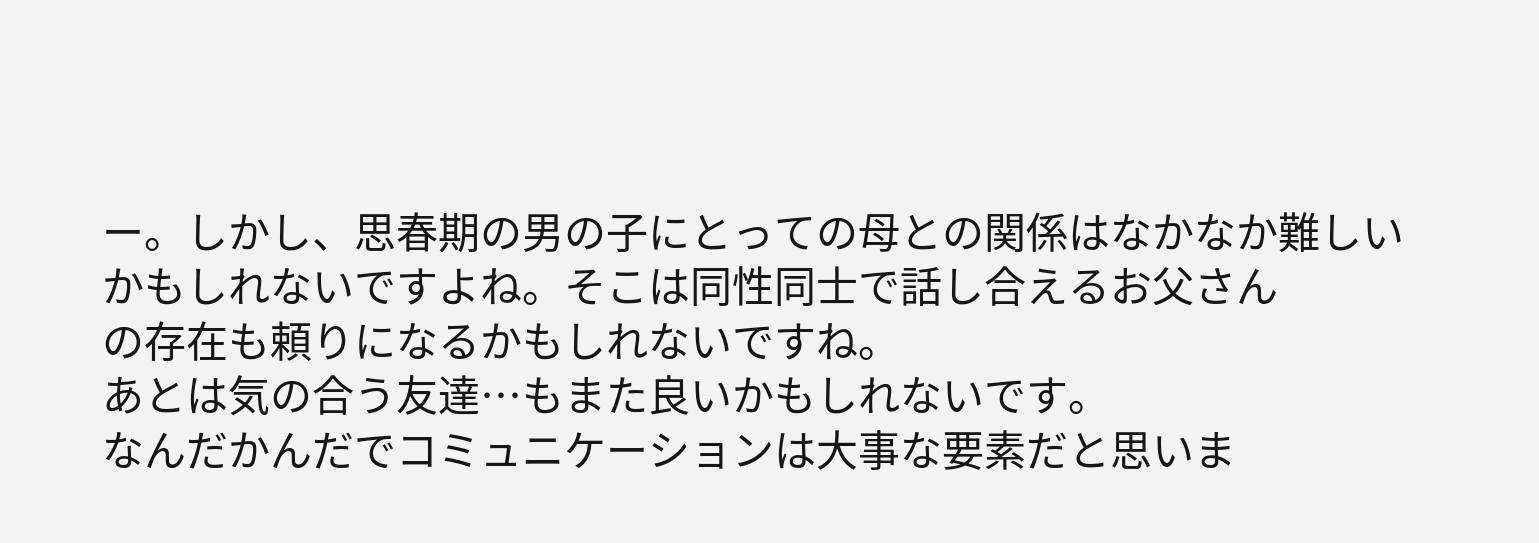ー。しかし、思春期の男の子にとっての母との関係はなかなか難しいかもしれないですよね。そこは同性同士で話し合えるお父さん
の存在も頼りになるかもしれないですね。
あとは気の合う友達…もまた良いかもしれないです。
なんだかんだでコミュニケーションは大事な要素だと思いま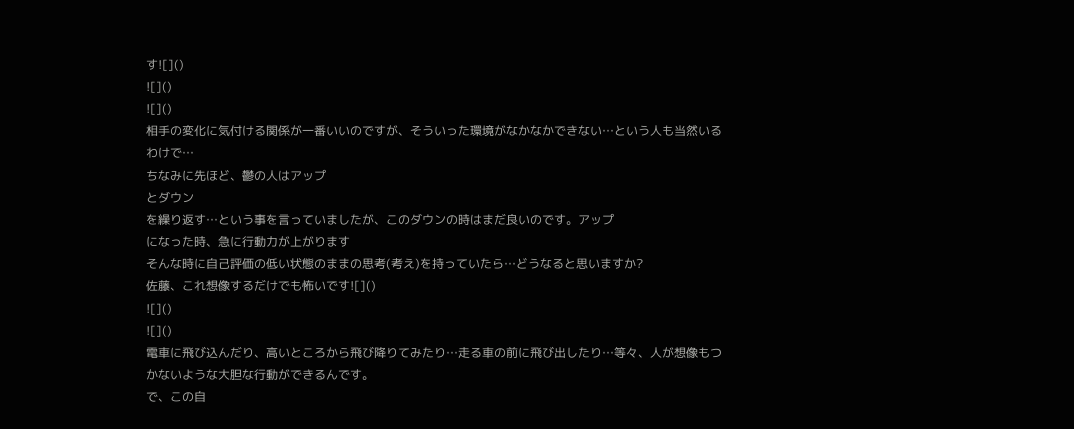す![]()
![]()
![]()
相手の変化に気付ける関係が一番いいのですが、そういった環境がなかなかできない…という人も当然いるわけで…
ちなみに先ほど、鬱の人はアップ
とダウン
を繰り返す…という事を言っていましたが、このダウンの時はまだ良いのです。アップ
になった時、急に行動力が上がります
そんな時に自己評価の低い状態のままの思考(考え)を持っていたら…どうなると思いますか?
佐藤、これ想像するだけでも怖いです![]()
![]()
![]()
電車に飛び込んだり、高いところから飛び降りてみたり…走る車の前に飛び出したり…等々、人が想像もつかないような大胆な行動ができるんです。
で、この自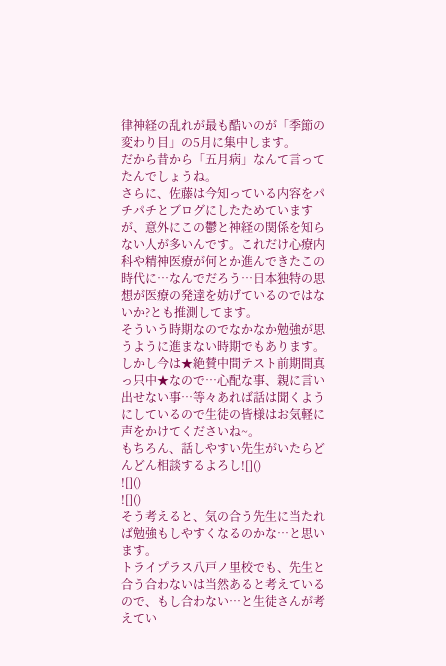律神経の乱れが最も酷いのが「季節の変わり目」の5月に集中します。
だから昔から「五月病」なんて言ってたんでしょうね。
さらに、佐藤は今知っている内容をパチパチとブログにしたためていますが、意外にこの鬱と神経の関係を知らない人が多いんです。これだけ心療内科や精神医療が何とか進んできたこの時代に…なんでだろう…日本独特の思想が医療の発達を妨げているのではないか?とも推測してます。
そういう時期なのでなかなか勉強が思うように進まない時期でもあります。
しかし今は★絶賛中間テスト前期間真っ只中★なので…心配な事、親に言い出せない事…等々あれば話は聞くようにしているので生徒の皆様はお気軽に声をかけてくださいね~。
もちろん、話しやすい先生がいたらどんどん相談するよろし![]()
![]()
![]()
そう考えると、気の合う先生に当たれば勉強もしやすくなるのかな…と思います。
トライプラス八戸ノ里校でも、先生と合う合わないは当然あると考えているので、もし合わない…と生徒さんが考えてい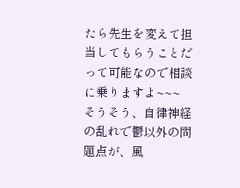たら先生を変えて担当してもらうことだって可能なので相談に乗りますよ~~~
そうそう、自律神経の乱れで鬱以外の問題点が、風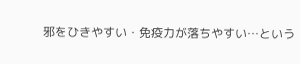邪をひきやすい・免疫力が落ちやすい…という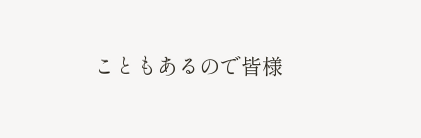こともあるので皆様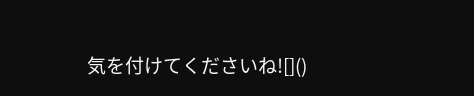気を付けてくださいね![]()